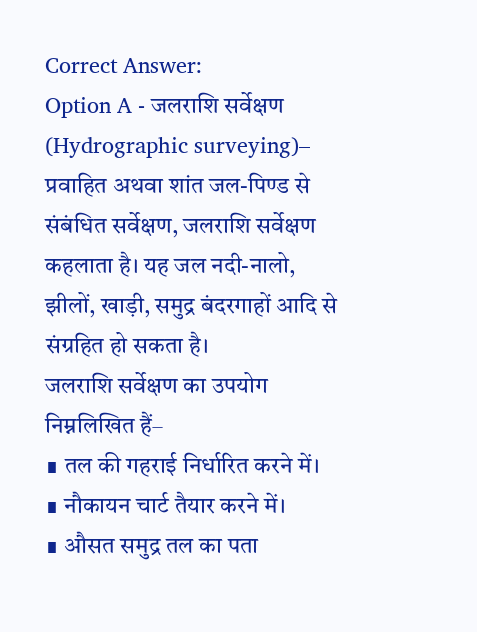Correct Answer:
Option A - जलराशि सर्वेक्षण (Hydrographic surveying)– प्रवाहित अथवा शांत जल-पिण्ड से संबंधित सर्वेक्षण, जलराशि सर्वेक्षण कहलाता है। यह जल नदी-नालो, झीलों, खाड़ी, समुद्र बंदरगाहों आदि से संग्रहित हो सकता है।
जलराशि सर्वेक्षण का उपयोग निम्नलिखित हैं–
∎ तल की गहराई निर्धारित करने में।
∎ नौकायन चार्ट तैयार करने में।
∎ औसत समुद्र तल का पता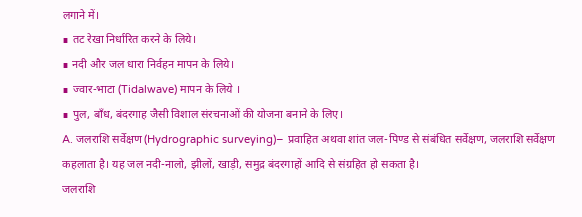लगाने में।
∎ तट रेखा निर्धारित करने के लिये।
∎ नदी और जल धारा निर्वहन मापन के लिये।
∎ ज्वार-भाटा (Tidalwave) मापन के लिये ।
∎ पुल, बाँध, बंदरगाह जैसी विशाल संरचनाओं की योजना बनाने के लिए।
A. जलराशि सर्वेक्षण (Hydrographic surveying)– प्रवाहित अथवा शांत जल-पिण्ड से संबंधित सर्वेक्षण, जलराशि सर्वेक्षण कहलाता है। यह जल नदी-नालो, झीलों, खाड़ी, समुद्र बंदरगाहों आदि से संग्रहित हो सकता है।
जलराशि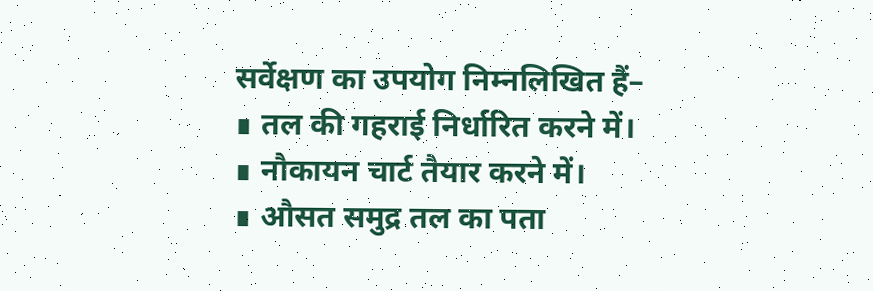सर्वेक्षण का उपयोग निम्नलिखित हैं–
∎ तल की गहराई निर्धारित करने में।
∎ नौकायन चार्ट तैयार करने में।
∎ औसत समुद्र तल का पता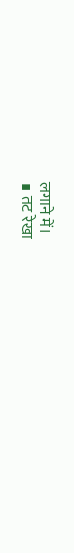लगाने में।
∎ तट रेखा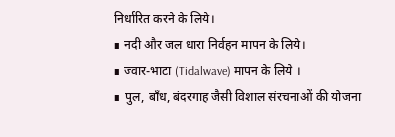निर्धारित करने के लिये।
∎ नदी और जल धारा निर्वहन मापन के लिये।
∎ ज्वार-भाटा (Tidalwave) मापन के लिये ।
∎ पुल, बाँध, बंदरगाह जैसी विशाल संरचनाओं की योजना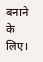बनाने के लिए।